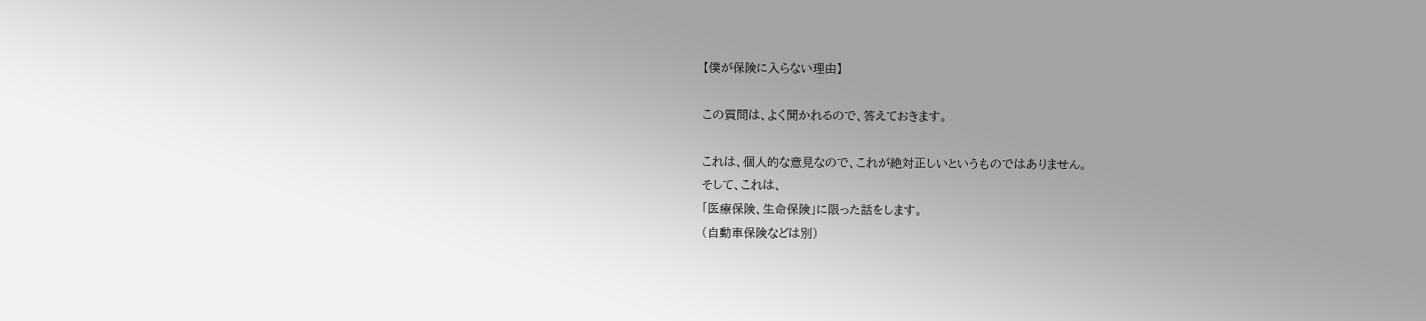【僕が保険に入らない理由】

この質問は、よく聞かれるので、答えておきます。

これは、個人的な意見なので、これが絶対正しいというものではありません。
そして、これは、
「医療保険、生命保険」に限った話をします。
(自動車保険などは別)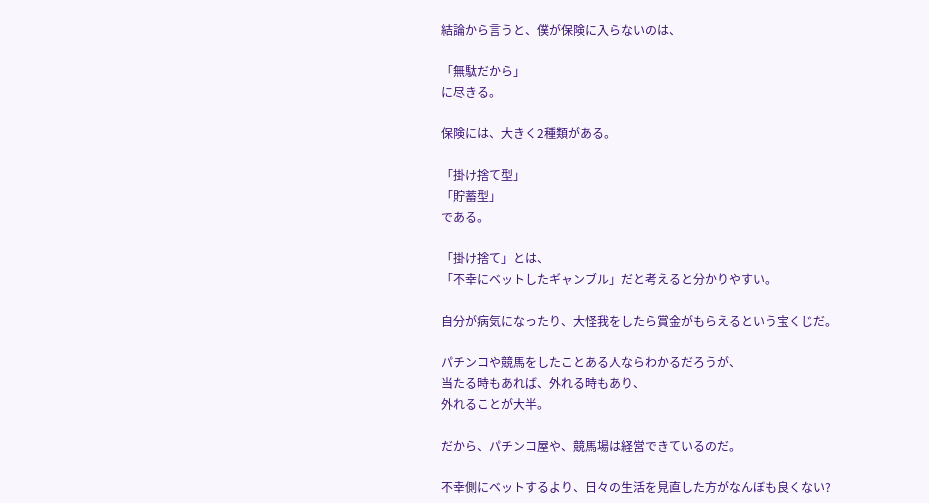結論から言うと、僕が保険に入らないのは、

「無駄だから」
に尽きる。

保険には、大きく2種類がある。

「掛け捨て型」
「貯蓄型」
である。

「掛け捨て」とは、
「不幸にベットしたギャンブル」だと考えると分かりやすい。

自分が病気になったり、大怪我をしたら賞金がもらえるという宝くじだ。

パチンコや競馬をしたことある人ならわかるだろうが、
当たる時もあれば、外れる時もあり、
外れることが大半。

だから、パチンコ屋や、競馬場は経営できているのだ。

不幸側にベットするより、日々の生活を見直した方がなんぼも良くない?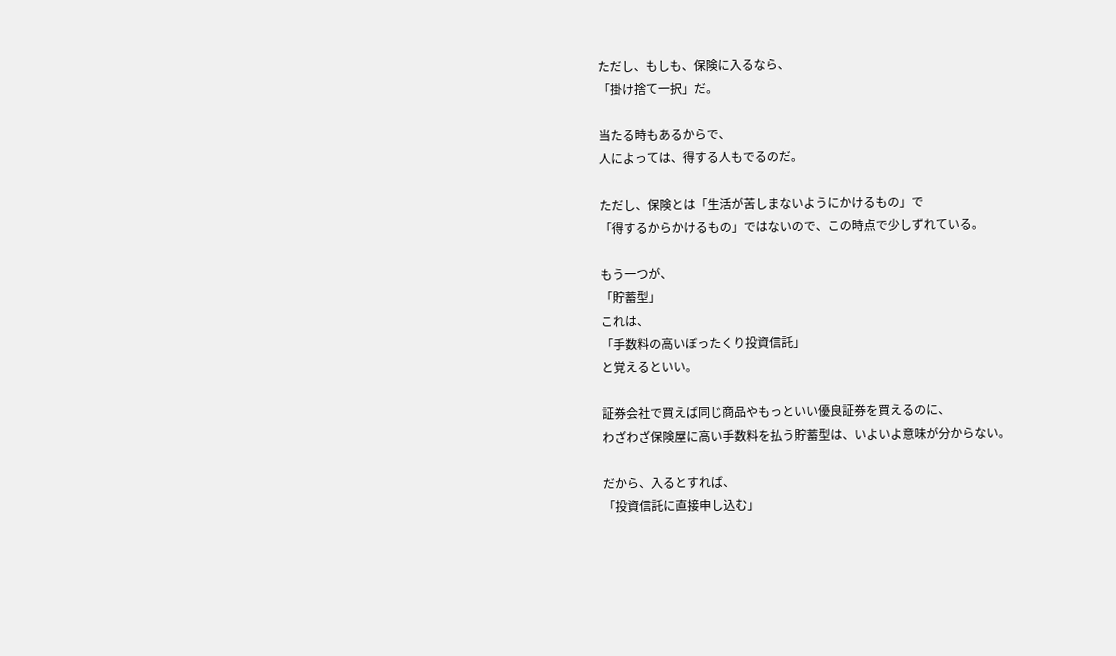ただし、もしも、保険に入るなら、
「掛け捨て一択」だ。

当たる時もあるからで、
人によっては、得する人もでるのだ。

ただし、保険とは「生活が苦しまないようにかけるもの」で
「得するからかけるもの」ではないので、この時点で少しずれている。

もう一つが、
「貯蓄型」
これは、
「手数料の高いぼったくり投資信託」
と覚えるといい。

証券会社で買えば同じ商品やもっといい優良証券を買えるのに、
わざわざ保険屋に高い手数料を払う貯蓄型は、いよいよ意味が分からない。

だから、入るとすれば、
「投資信託に直接申し込む」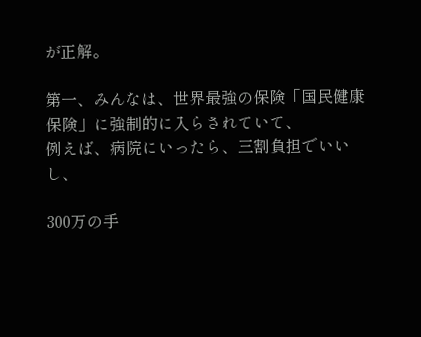が正解。

第一、みんなは、世界最強の保険「国民健康保険」に強制的に入らされていて、
例えば、病院にいったら、三割負担でいいし、

300万の手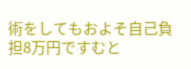術をしてもおよそ自己負担8万円ですむと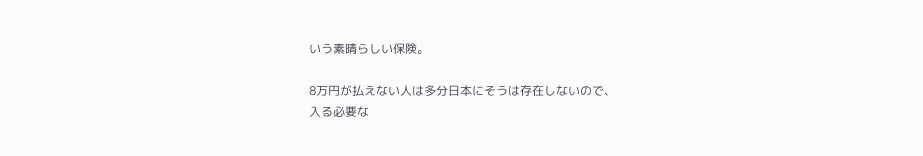いう素晴らしい保険。

8万円が払えない人は多分日本にそうは存在しないので、
入る必要な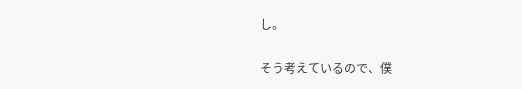し。

そう考えているので、僕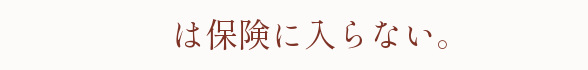は保険に入らない。